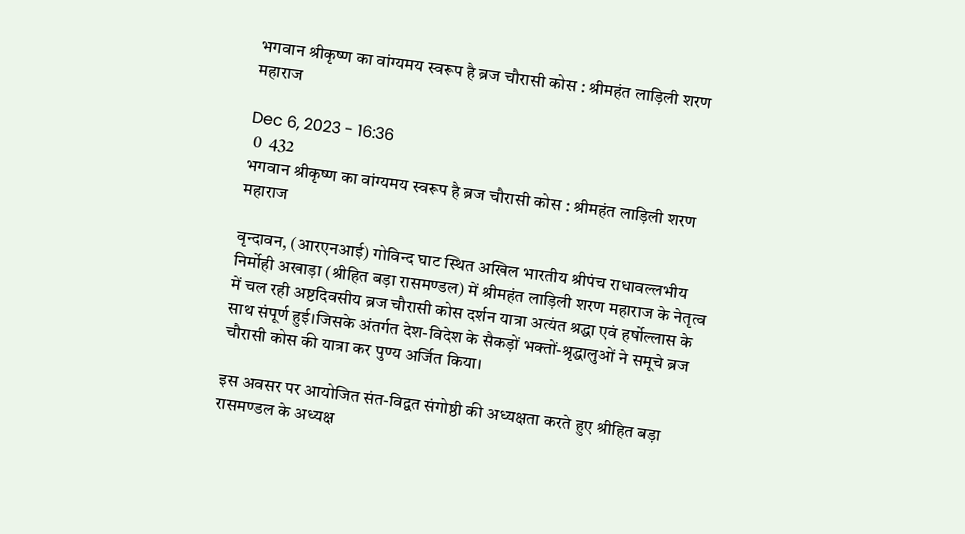भगवान श्रीकृष्ण का वांग्यमय स्वरूप है ब्रज चौरासी कोस : श्रीमहंत लाड़िली शरण महाराज

Dec 6, 2023 - 16:36
 0  432
भगवान श्रीकृष्ण का वांग्यमय स्वरूप है ब्रज चौरासी कोस : श्रीमहंत लाड़िली शरण महाराज

वृन्दावन, (आरएनआई) गोविन्द घाट स्थित अखिल भारतीय श्रीपंच राधावल्लभीय निर्मोही अखाड़ा (श्रीहित बड़ा रासमण्डल) में श्रीमहंत लाड़िली शरण महाराज के नेतृत्व में चल रही अष्टदिवसीय ब्रज चौरासी कोस दर्शन यात्रा अत्यंत श्रद्धा एवं हर्षोल्लास के साथ संपूर्ण हुई।जिसके अंतर्गत देश-विदेश के सैकड़ों भक्तों-श्रृद्धालुओं ने समूचे ब्रज चौरासी कोस की यात्रा कर पुण्य अर्जित किया।

इस अवसर पर आयोजित संत-विद्वत संगोष्ठी की अध्यक्षता करते हुए श्रीहित बड़ा रासमण्डल के अध्यक्ष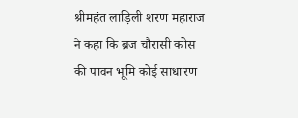श्रीमहंत लाड़िली शरण महाराज ने कहा कि ब्रज चौरासी कोस की पावन भूमि कोई साधारण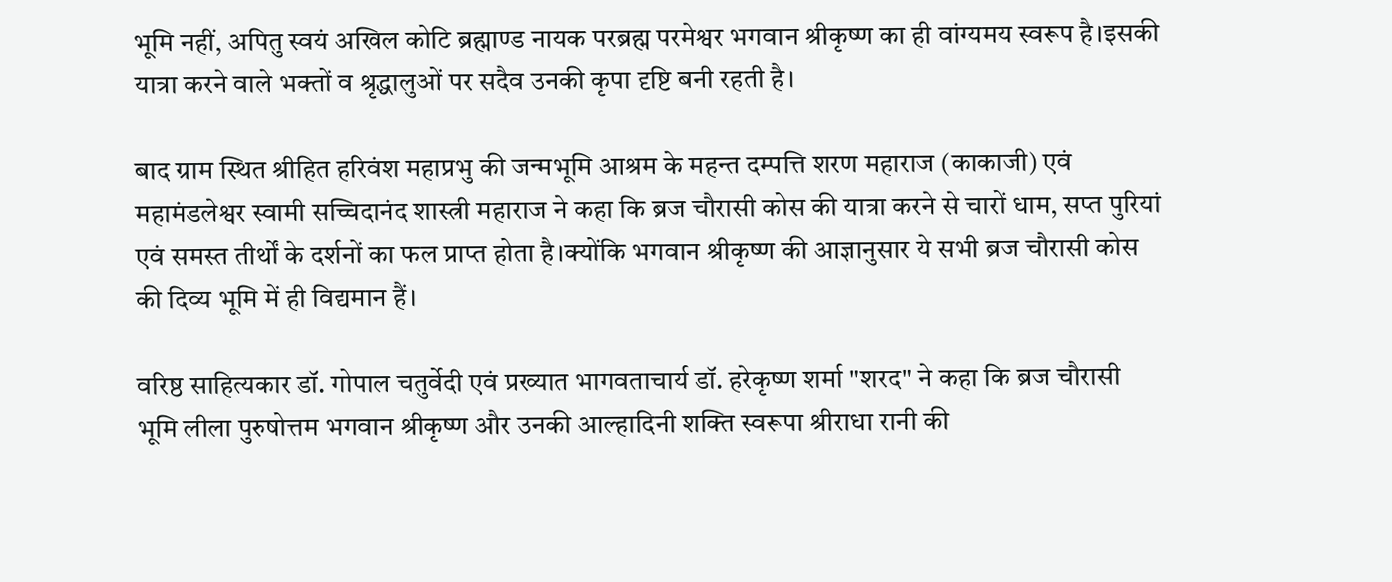भूमि नहीं, अपितु स्वयं अखिल कोटि ब्रह्माण्ड नायक परब्रह्म परमेश्वर भगवान श्रीकृष्ण का ही वांग्यमय स्वरूप है।इसकी यात्रा करने वाले भक्तों व श्रृद्धालुओं पर सदैव उनकी कृपा दृष्टि बनी रहती है।

बाद ग्राम स्थित श्रीहित हरिवंश महाप्रभु की जन्मभूमि आश्रम के महन्त दम्पत्ति शरण महाराज (काकाजी) एवं महामंडलेश्वर स्वामी सच्चिदानंद शास्त्री महाराज ने कहा कि ब्रज चौरासी कोस की यात्रा करने से चारों धाम, सप्त पुरियां एवं समस्त तीर्थों के दर्शनों का फल प्राप्त होता है।क्योंकि भगवान श्रीकृष्ण की आज्ञानुसार ये सभी ब्रज चौरासी कोस की दिव्य भूमि में ही विद्यमान हैं।

वरिष्ठ साहित्यकार डॉ. गोपाल चतुर्वेदी एवं प्रख्यात भागवताचार्य डॉ. हरेकृष्ण शर्मा "शरद" ने कहा कि ब्रज चौरासी भूमि लीला पुरुषोत्तम भगवान श्रीकृष्ण और उनकी आल्हादिनी शक्ति स्वरूपा श्रीराधा रानी की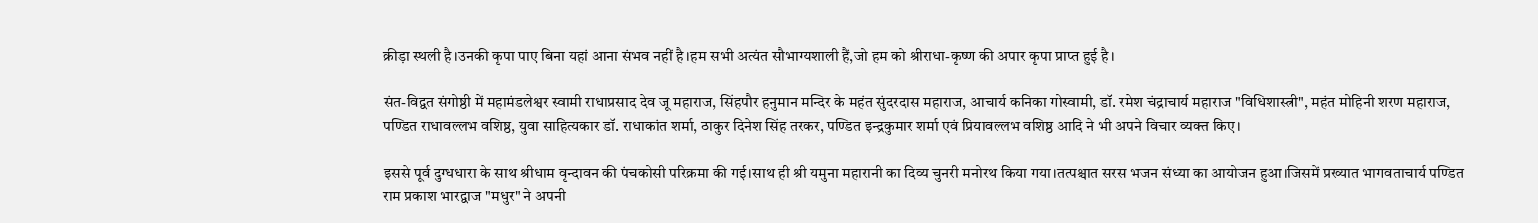क्रीड़ा स्थली है।उनकी कृपा पाए बिना यहां आना संभव नहीं है।हम सभी अत्यंत सौभाग्यशाली हैं,जो हम को श्रीराधा-कृष्ण की अपार कृपा प्राप्त हुई है।

संत-विद्वत संगोष्ठी में महामंडलेश्वर स्वामी राधाप्रसाद देव जू महाराज, सिंहपौर हनुमान मन्दिर के महंत सुंदरदास महाराज, आचार्य कनिका गोस्वामी, डॉ. रमेश चंद्राचार्य महाराज "विधिशास्त्री", महंत मोहिनी शरण महाराज, पण्डित राधावल्लभ वशिष्ठ, युवा साहित्यकार डॉ. राधाकांत शर्मा, ठाकुर दिनेश सिंह तरकर, पण्डित इन्द्रकुमार शर्मा एवं प्रियावल्लभ वशिष्ठ आदि ने भी अपने विचार व्यक्त किए।

इससे पूर्व दुग्धधारा के साथ श्रीधाम वृन्दावन की पंचकोसी परिक्रमा की गई।साथ ही श्री यमुना महारानी का दिव्य चुनरी मनोरथ किया गया।तत्पश्चात सरस भजन संध्या का आयोजन हुआ।जिसमें प्रख्यात भागवताचार्य पण्डित राम प्रकाश भारद्वाज "मधुर" ने अपनी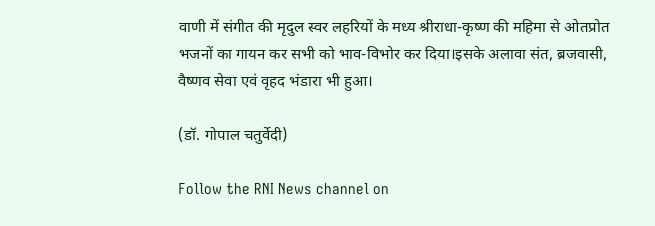वाणी में संगीत की मृदुल स्वर लहरियों के मध्य श्रीराधा-कृष्ण की महिमा से ओतप्रोत भजनों का गायन कर सभी को भाव-विभोर कर दिया।इसके अलावा संत, ब्रजवासी, वैष्णव सेवा एवं वृहद भंडारा भी हुआ।

(डॉ. गोपाल चतुर्वेदी)

Follow the RNI News channel on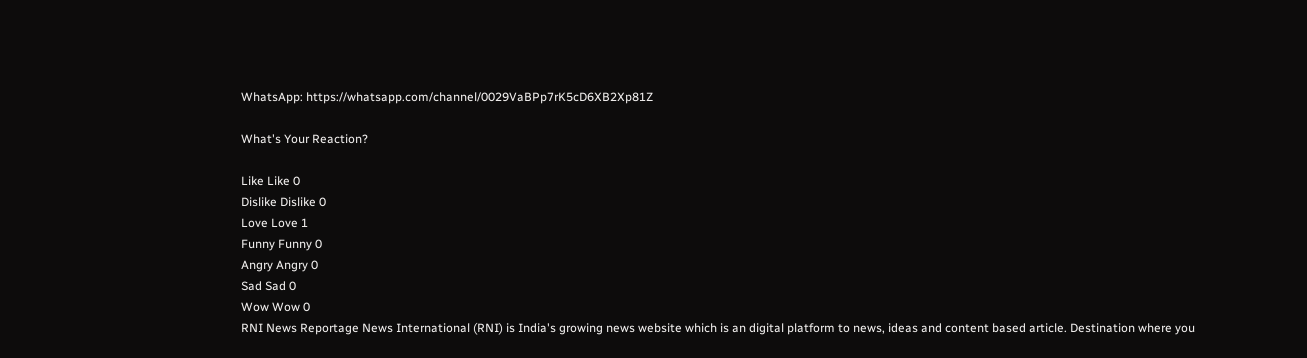WhatsApp: https://whatsapp.com/channel/0029VaBPp7rK5cD6XB2Xp81Z

What's Your Reaction?

Like Like 0
Dislike Dislike 0
Love Love 1
Funny Funny 0
Angry Angry 0
Sad Sad 0
Wow Wow 0
RNI News Reportage News International (RNI) is India's growing news website which is an digital platform to news, ideas and content based article. Destination where you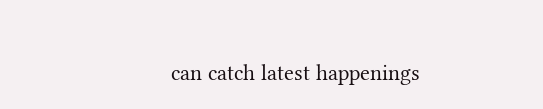can catch latest happenings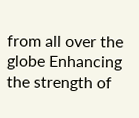from all over the globe Enhancing the strength of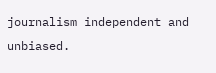journalism independent and unbiased.